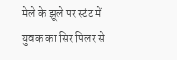मेले के झूले पर स्टंट में युवक का सिर पिलर से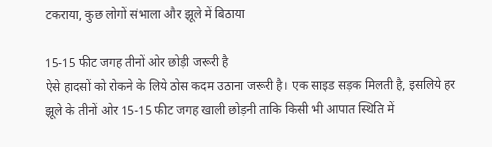टकराया, कुछ लोगों संभाला और झूले में बिठाया

15-15 फीट जगह तीनों ओर छोड़ी जरूरी है
ऐसे हादसों को रोकने के लिये ठोस कदम उठाना जरूरी है। एक साइड सड़क मिलती है, इसलिये हर झूले के तीनों ओर 15-15 फीट जगह खाली छोड़नी ताकि किसी भी आपात स्थिति में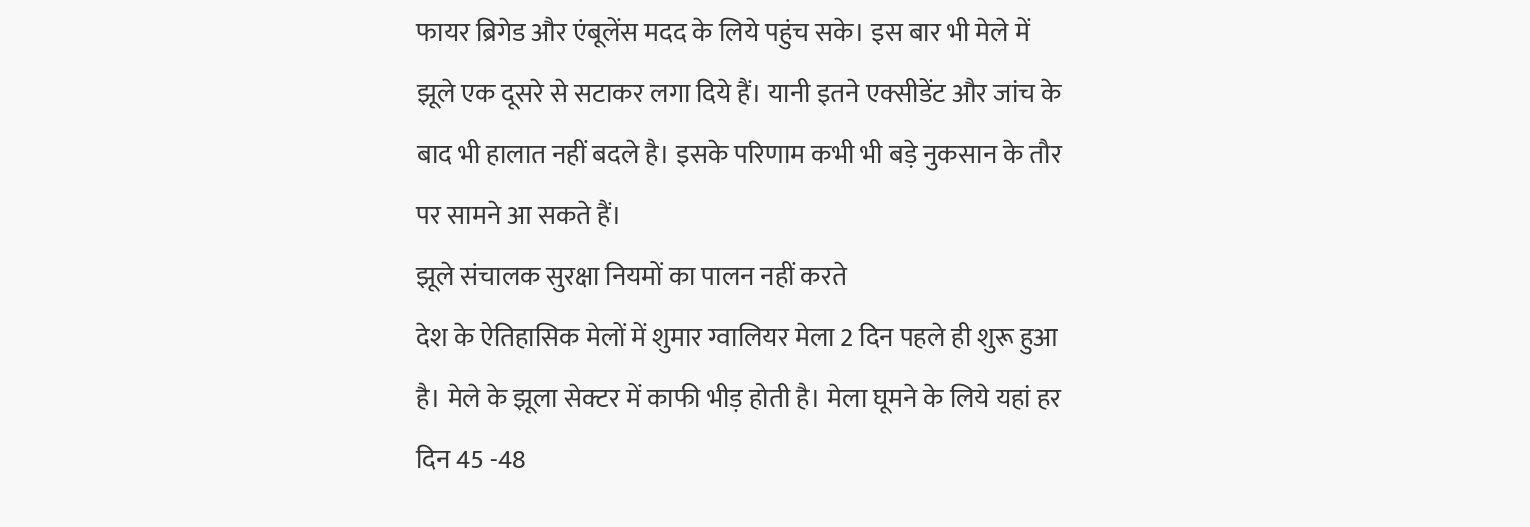फायर ब्रिगेड और एंबूलेंस मदद के लिये पहुंच सके। इस बार भी मेले में झूले एक दूसरे से सटाकर लगा दिये हैं। यानी इतने एक्सीडेंट और जांच के बाद भी हालात नहीं बदले है। इसके परिणाम कभी भी बड़े नुकसान के तौर पर सामने आ सकते हैं।
झूले संचालक सुरक्षा नियमों का पालन नहीं करते
देश के ऐतिहासिक मेलों में शुमार ग्वालियर मेला 2 दिन पहले ही शुरू हुआ है। मेले के झूला सेक्टर में काफी भीड़ होती है। मेला घूमने के लिये यहां हर दिन 45 -48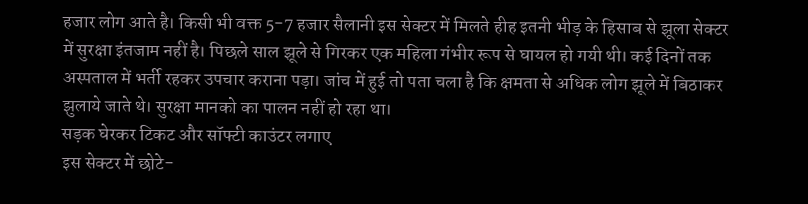हजार लोग आते है। किसी भी वक्त 5-7 हजार सैलानी इस सेक्टर में मिलते हीह इतनी भीड़ के हिसाब से झूला सेक्टर में सुरक्षा इंतजाम नहीं है। पिछले साल झूले से गिरकर एक महिला गंभीर रूप से घायल हो गयी थी। कई दिनों तक अस्पताल में भर्ती रहकर उपचार कराना पड़ा। जांच में हुई तो पता चला है कि क्षमता से अधिक लोग झूले में बिठाकर झुलाये जाते थे। सुरक्षा मानको का पालन नहीं हो रहा था।
सड़क घेरकर टिकट और सॉफ्टी काउंटर लगाए
इस सेक्टर में छोटे-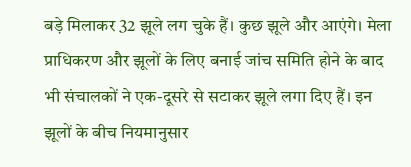बड़े मिलाकर 32 झूले लग चुके हैं। कुछ झूले और आएंगे। मेला प्राधिकरण और झूलों के लिए बनाई जांच समिति होने के बाद भी संचालकों ने एक-दूसरे से सटाकर झूले लगा दिए हैं। इन झूलों के बीच नियमानुसार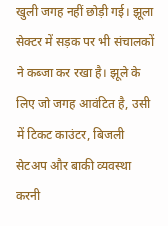खुली जगह नहीं छोड़ी गई। झूला सेक्टर में सड़क पर भी संचालकों ने कब्जा कर रखा है। झूले के लिए जो जगह आवंटित है, उसी में टिकट काउंटर, बिजली सेटअप और बाकी व्यवस्था करनी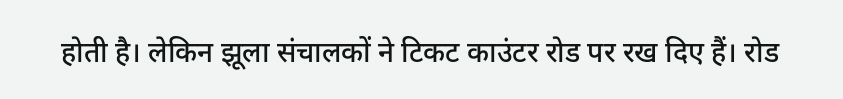होती है। लेकिन झूला संचालकों ने टिकट काउंटर रोड पर रख दिए हैं। रोड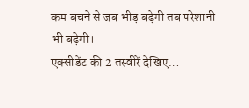कम बचने से जब भीड़ बढ़ेगी तब परेशानी भी बढ़ेगी।
एक्सीडेंट की 2 तस्वीरें देखिए…